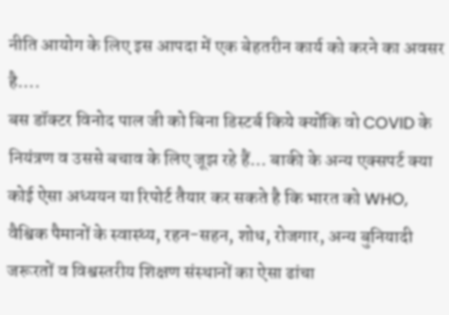नीति आयोग के लिए इस आपदा में एक बेहतरीन कार्य को करने का अवसर है….
बस डॉक्टर विनोद पाल जी को बिना डिस्टर्ब किये क्योंकि वो COVID के नियंत्रण व उससे बचाव के लिए जूझ रहे हैं… बाकी के अन्य एक्सपर्ट क्या कोई ऐसा अध्ययन या रिपोर्ट तैयार कर सकते है कि भारत को WHO, वैश्विक पैमानों के स्वास्थ्य, रहन-सहन, शोध, रोजगार, अन्य बुनियादी जरूरतों व विश्वस्तरीय शिक्षण संस्थानों का ऐसा ढांचा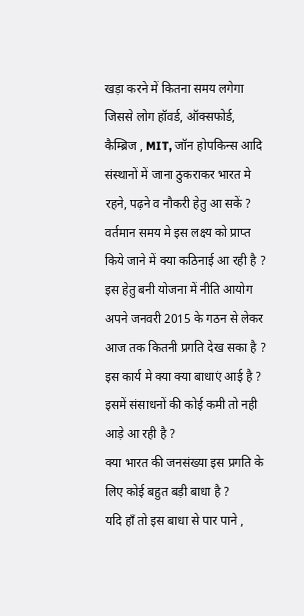खड़ा करने में कितना समय लगेगा जिससे लोग हॉवर्ड, ऑक्सफोर्ड, कैम्ब्रिज , MIT, जॉन होपकिन्स आदि संस्थानों में जाना ठुकराकर भारत मे रहने, पढ़ने व नौकरी हेतु आ सकें ?
वर्तमान समय मे इस लक्ष्य को प्राप्त किये जाने में क्या कठिनाई आ रही है ?
इस हेतु बनी योजना में नीति आयोग अपने जनवरी 2015 के गठन से लेकर आज तक कितनी प्रगति देख सका है ?
इस कार्य मे क्या क्या बाधाएं आई है ?
इसमें संसाधनों की कोई कमी तो नही आड़े आ रही है ?
क्या भारत की जनसंख्या इस प्रगति के लिए कोई बहुत बड़ी बाधा है ?
यदि हाँ तो इस बाधा से पार पाने ,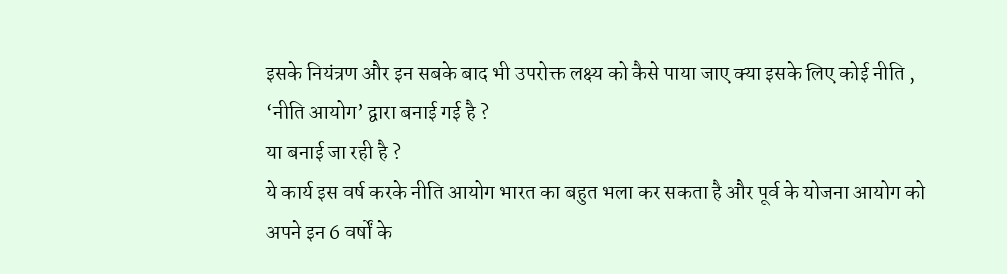इसके नियंत्रण और इन सबके बाद भी उपरोक्त लक्ष्य को कैसे पाया जाए क्या इसके लिए कोई नीति , ‘नीति आयोग’ द्वारा बनाई गई है ?
या बनाई जा रही है ?
ये कार्य इस वर्ष करके नीति आयोग भारत का बहुत भला कर सकता है और पूर्व के योजना आयोग को अपने इन 6 वर्षों के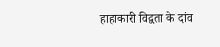हाहाकारी विद्वता के दांव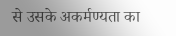से उसके अकर्मण्यता का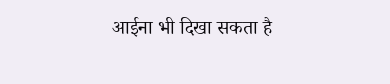आईना भी दिखा सकता है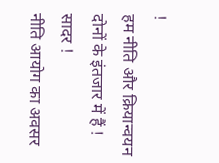!
हम नीति और क्रियान्वयन दोनों के इंतजार में हैं !
सादर !
नीति आयोग का अवसर